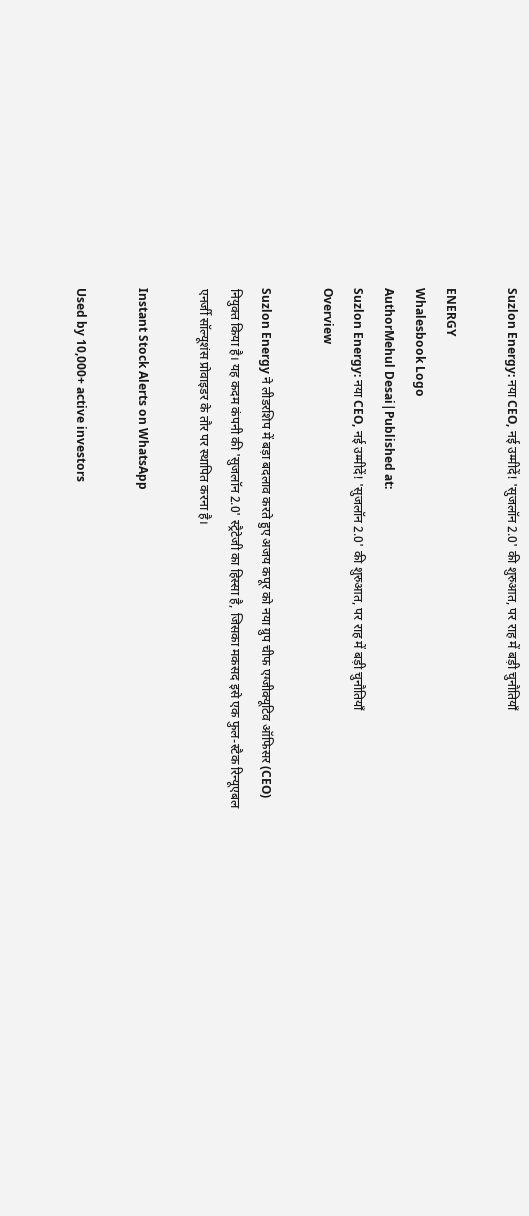Suzlon Energy: नया CEO, नई उम्मीदें! 'सुजलॉन 2.0' की शुरुआत, पर राह में बड़ी चुनौतियाँ

ENERGY
Whalesbook Logo
AuthorMehul Desai|Published at:
Suzlon Energy: नया CEO, नई उम्मीदें! 'सुजलॉन 2.0' की शुरुआत, पर राह में बड़ी चुनौतियाँ
Overview

Suzlon Energy ने लीडरशिप में बड़ा बदलाव करते हुए अजय कपूर को नया ग्रुप चीफ एग्जीक्यूटिव ऑफिसर (CEO) नियुक्त किया है। यह कदम कंपनी की 'सुजलॉन 2.0' स्ट्रैटेजी का हिस्सा है, जिसका मकसद इसे एक फुल-स्टैक रिन्यूएबल एनर्जी सॉल्यूशंस प्रोवाइडर के तौर पर स्थापित करना है।

Instant Stock Alerts on WhatsApp

Used by 10,000+ active investors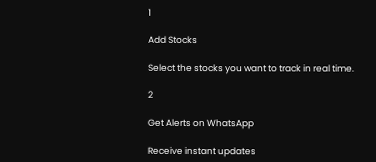1

Add Stocks

Select the stocks you want to track in real time.

2

Get Alerts on WhatsApp

Receive instant updates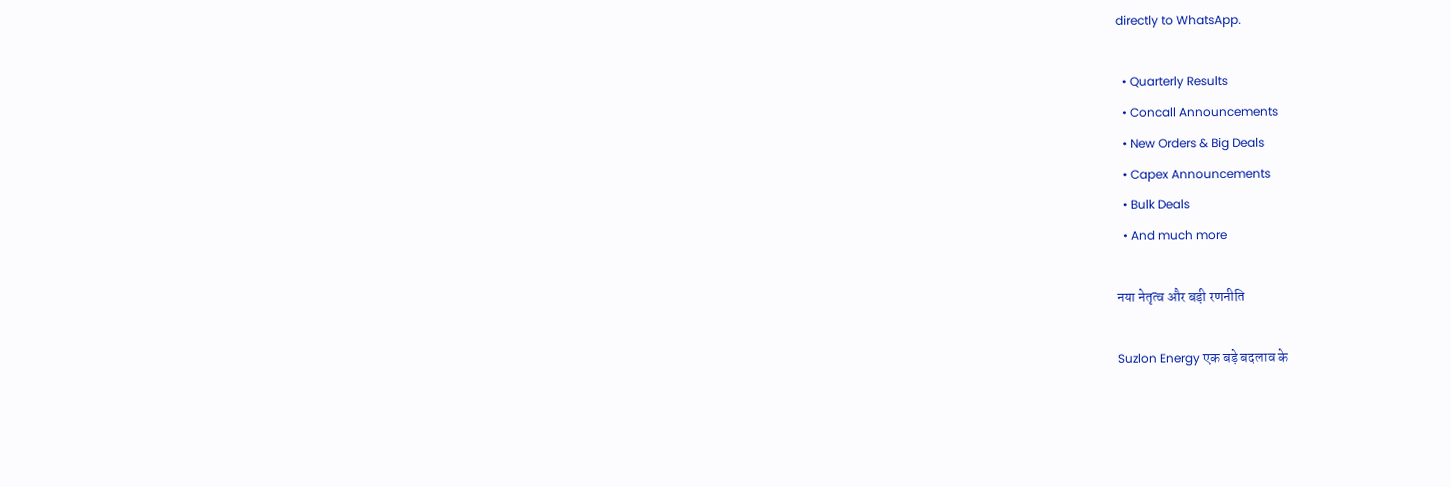directly to WhatsApp.

  • Quarterly Results
  • Concall Announcements
  • New Orders & Big Deals
  • Capex Announcements
  • Bulk Deals
  • And much more

नया नेतृत्व और बड़ी रणनीति

Suzlon Energy एक बड़े बदलाव के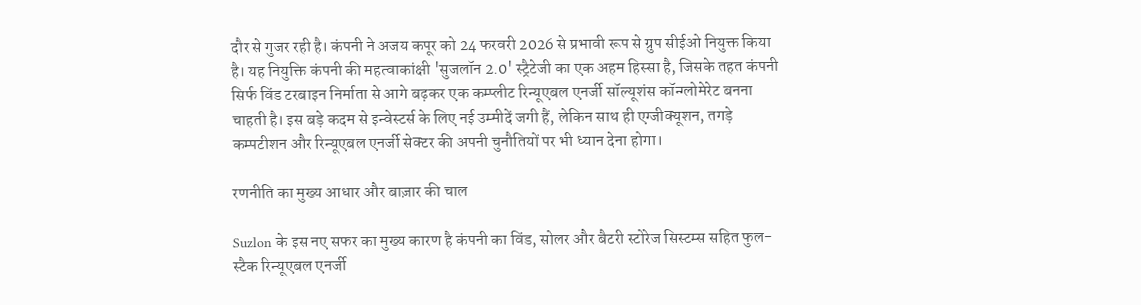दौर से गुजर रही है। कंपनी ने अजय कपूर को 24 फरवरी 2026 से प्रभावी रूप से ग्रुप सीईओ नियुक्त किया है। यह नियुक्ति कंपनी की महत्वाकांक्षी 'सुजलॉन 2.0' स्ट्रैटेजी का एक अहम हिस्सा है, जिसके तहत कंपनी सिर्फ विंड टरबाइन निर्माता से आगे बढ़कर एक कम्प्लीट रिन्यूएबल एनर्जी सॉल्यूशंस कॉन्ग्लोमेरेट बनना चाहती है। इस बड़े कदम से इन्वेस्टर्स के लिए नई उम्मीदें जगी हैं, लेकिन साथ ही एग्जीक्यूशन, तगड़े कम्पटीशन और रिन्यूएबल एनर्जी सेक्टर की अपनी चुनौतियों पर भी ध्यान देना होगा।

रणनीति का मुख्य आधार और बाज़ार की चाल

Suzlon के इस नए सफर का मुख्य कारण है कंपनी का विंड, सोलर और बैटरी स्टोरेज सिस्टम्स सहित फुल-स्टैक रिन्यूएबल एनर्जी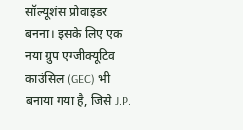सॉल्यूशंस प्रोवाइडर बनना। इसके लिए एक नया ग्रुप एग्जीक्यूटिव काउंसिल (GEC) भी बनाया गया है, जिसे J.P.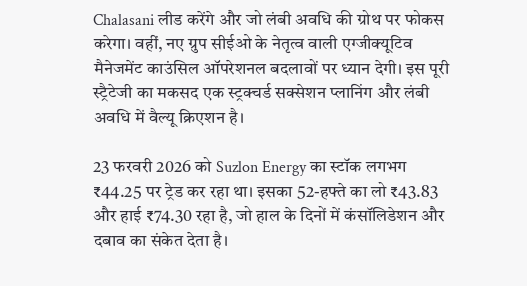Chalasani लीड करेंगे और जो लंबी अवधि की ग्रोथ पर फोकस करेगा। वहीं, नए ग्रुप सीईओ के नेतृत्व वाली एग्जीक्यूटिव मैनेजमेंट काउंसिल ऑपरेशनल बदलावों पर ध्यान देगी। इस पूरी स्ट्रैटेजी का मकसद एक स्ट्रक्चर्ड सक्सेशन प्लानिंग और लंबी अवधि में वैल्यू क्रिएशन है।

23 फरवरी 2026 को Suzlon Energy का स्टॉक लगभग ₹44.25 पर ट्रेड कर रहा था। इसका 52-हफ्ते का लो ₹43.83 और हाई ₹74.30 रहा है, जो हाल के दिनों में कंसॉलिडेशन और दबाव का संकेत देता है।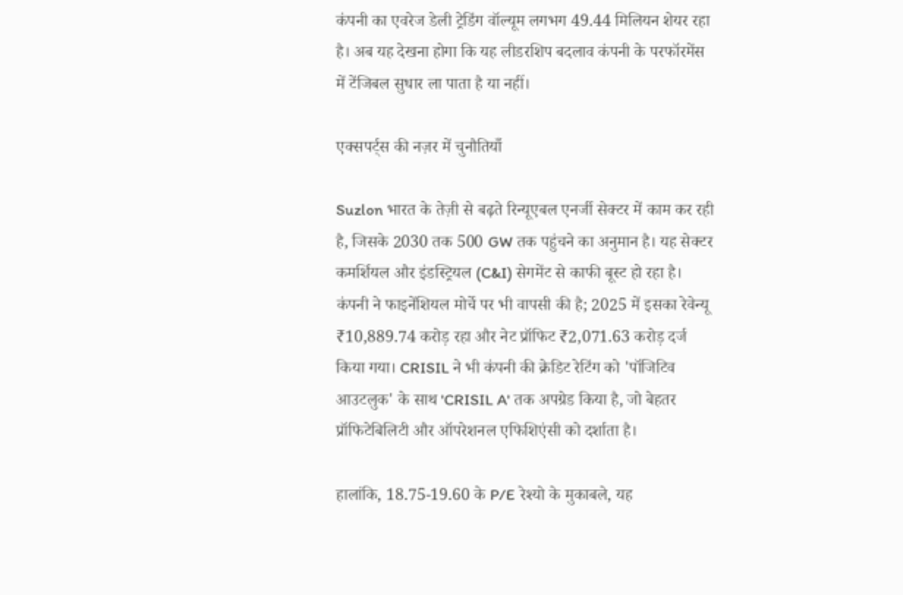कंपनी का एवरेज डेली ट्रेडिंग वॉल्यूम लगभग 49.44 मिलियन शेयर रहा है। अब यह देखना होगा कि यह लीडरशिप बदलाव कंपनी के परफॉरमेंस में टेंजिबल सुधार ला पाता है या नहीं।

एक्सपर्ट्स की नज़र में चुनौतियाँ

Suzlon भारत के तेज़ी से बढ़ते रिन्यूएबल एनर्जी सेक्टर में काम कर रही है, जिसके 2030 तक 500 GW तक पहुंचने का अनुमान है। यह सेक्टर कमर्शियल और इंडस्ट्रियल (C&I) सेगमेंट से काफी बूस्ट हो रहा है। कंपनी ने फाइनेंशियल मोर्चे पर भी वापसी की है; 2025 में इसका रेवेन्यू ₹10,889.74 करोड़ रहा और नेट प्रॉफिट ₹2,071.63 करोड़ दर्ज किया गया। CRISIL ने भी कंपनी की क्रेडिट रेटिंग को 'पॉजिटिव आउटलुक' के साथ 'CRISIL A' तक अपग्रेड किया है, जो बेहतर प्रॉफिटेबिलिटी और ऑपरेशनल एफिशिएंसी को दर्शाता है।

हालांकि, 18.75-19.60 के P/E रेश्यो के मुकाबले, यह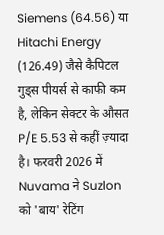Siemens (64.56) या Hitachi Energy (126.49) जैसे कैपिटल गुड्स पीयर्स से काफी कम है, लेकिन सेक्टर के औसत P/E 5.53 से कहीं ज़्यादा है। फरवरी 2026 में Nuvama ने Suzlon को 'बाय' रेटिंग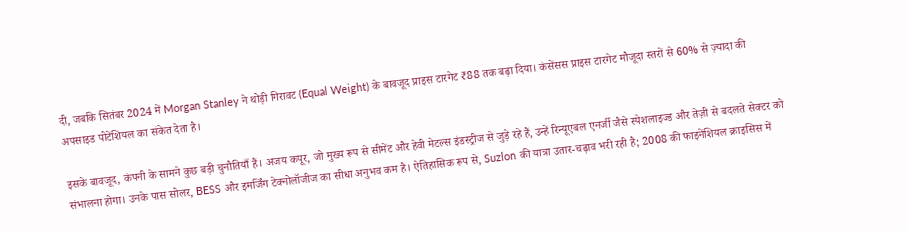दी, जबकि सितंबर 2024 में Morgan Stanley ने थोड़ी गिरावट (Equal Weight) के बावजूद प्राइस टारगेट ₹88 तक बढ़ा दिया। कंसेंसस प्राइस टारगेट मौजूदा स्तरों से 60% से ज़्यादा की अपसाइड पोटेंशियल का संकेत देता है।

इसके बावजूद, कंपनी के सामने कुछ बड़ी चुनौतियाँ हैं। अजय कपूर, जो मुख्य रूप से सीमेंट और हेवी मेटल्स इंडस्ट्रीज से जुड़े रहे हैं, उन्हें रिन्यूएबल एनर्जी जैसे स्पेशलाइज्ड और तेज़ी से बदलते सेक्टर को संभालना होगा। उनके पास सोलर, BESS और इमर्जिंग टेक्नोलॉजीज का सीधा अनुभव कम है। ऐतिहासिक रूप से, Suzlon की यात्रा उतार-चढ़ाव भरी रही है; 2008 की फाइनेंशियल क्राइसिस में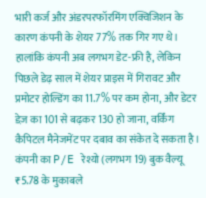भारी कर्ज और अंडरपरफॉरमिंग एक्विजिशन के कारण कंपनी के शेयर 77% तक गिर गए थे। हालांकि कंपनी अब लगभग डेट-फ्री है, लेकिन पिछले डेढ़ साल में शेयर प्राइस में गिरावट और प्रमोटर होल्डिंग का 11.7% पर कम होना, और डेटर डेज़ का 101 से बढ़कर 130 हो जाना, वर्किंग कैपिटल मैनेजमेंट पर दबाव का संकेत दे सकता है। कंपनी का P/E रेश्यो (लगभग 19) बुक वैल्यू ₹5.78 के मुकाबले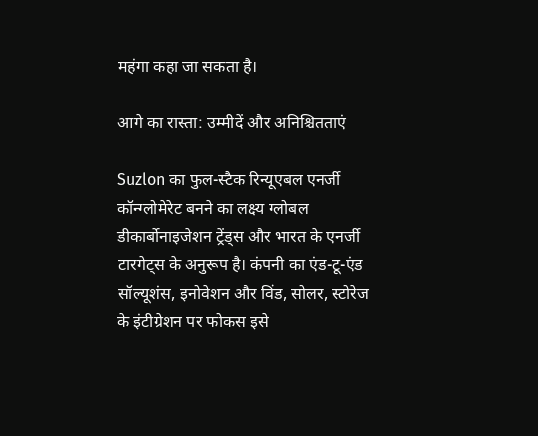महंगा कहा जा सकता है।

आगे का रास्ता: उम्मीदें और अनिश्चितताएं

Suzlon का फुल-स्टैक रिन्यूएबल एनर्जी कॉन्ग्लोमेरेट बनने का लक्ष्य ग्लोबल डीकार्बोनाइजेशन ट्रेंड्स और भारत के एनर्जी टारगेट्स के अनुरूप है। कंपनी का एंड-टू-एंड सॉल्यूशंस, इनोवेशन और विंड, सोलर, स्टोरेज के इंटीग्रेशन पर फोकस इसे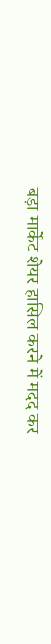बड़ा मार्केट शेयर हासिल करने में मदद कर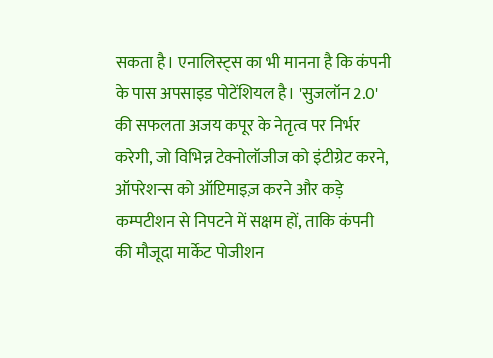सकता है। एनालिस्ट्स का भी मानना है कि कंपनी के पास अपसाइड पोटेंशियल है। 'सुजलॉन 2.0' की सफलता अजय कपूर के नेतृत्व पर निर्भर करेगी, जो विभिन्न टेक्नोलॉजीज को इंटीग्रेट करने, ऑपरेशन्स को ऑप्टिमाइज़ करने और कड़े कम्पटीशन से निपटने में सक्षम हों, ताकि कंपनी की मौजूदा मार्केट पोजीशन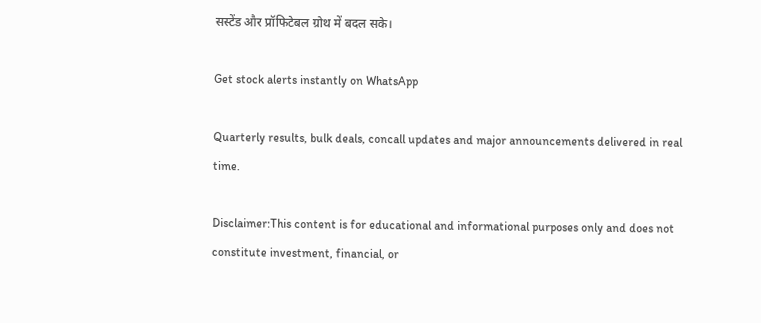सस्टेंड और प्रॉफिटेबल ग्रोथ में बदल सके।

Get stock alerts instantly on WhatsApp

Quarterly results, bulk deals, concall updates and major announcements delivered in real time.

Disclaimer:This content is for educational and informational purposes only and does not constitute investment, financial, or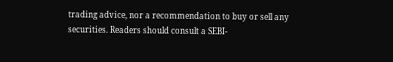trading advice, nor a recommendation to buy or sell any securities. Readers should consult a SEBI-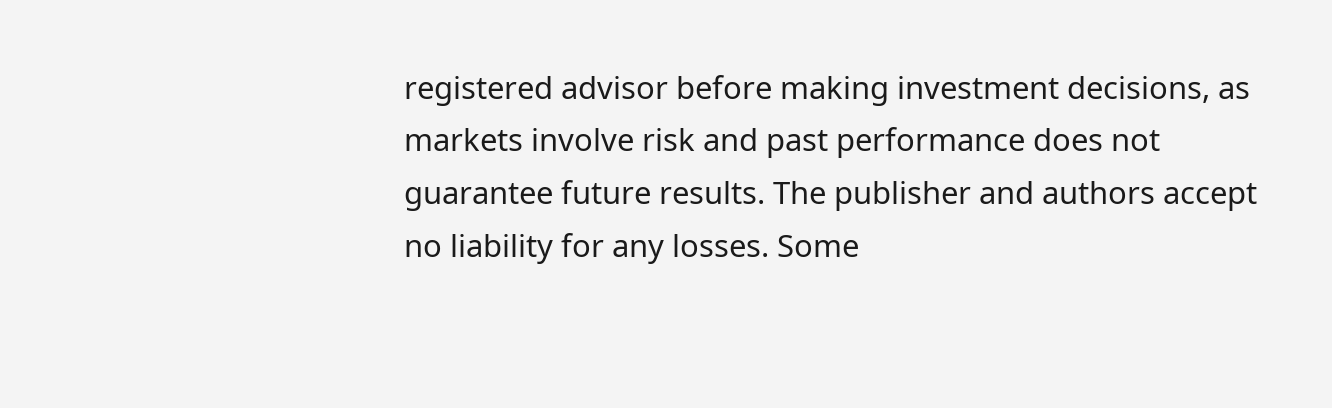registered advisor before making investment decisions, as markets involve risk and past performance does not guarantee future results. The publisher and authors accept no liability for any losses. Some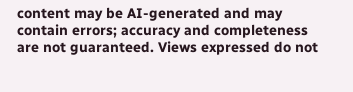content may be AI-generated and may contain errors; accuracy and completeness are not guaranteed. Views expressed do not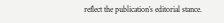reflect the publication’s editorial stance.